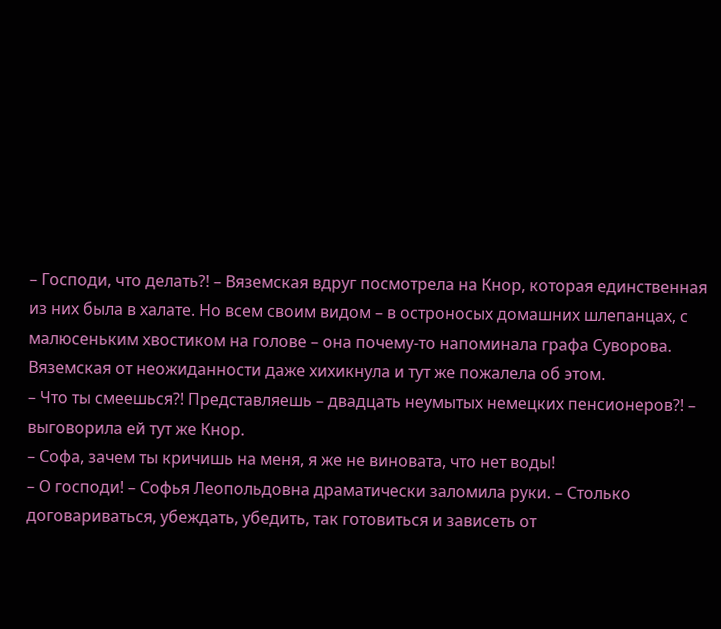– Господи, что делать?! – Вяземская вдруг посмотрела на Кнор, которая единственная из них была в халате. Но всем своим видом – в остроносых домашних шлепанцах, с малюсеньким хвостиком на голове – она почему-то напоминала графа Суворова. Вяземская от неожиданности даже хихикнула и тут же пожалела об этом.
– Что ты смеешься?! Представляешь – двадцать неумытых немецких пенсионеров?! – выговорила ей тут же Кнор.
– Софа, зачем ты кричишь на меня, я же не виновата, что нет воды!
– О господи! – Софья Леопольдовна драматически заломила руки. – Столько договариваться, убеждать, убедить, так готовиться и зависеть от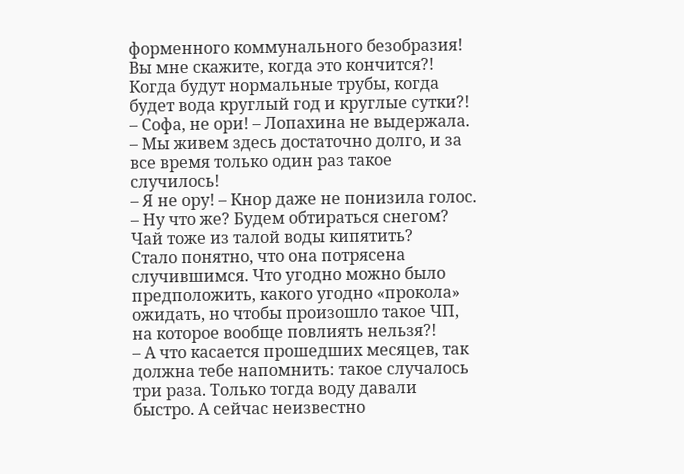форменного коммунального безобразия! Вы мне скажите, когда это кончится?! Когда будут нормальные трубы, когда будет вода круглый год и круглые сутки?!
– Софа, не ори! – Лопахина не выдержала. – Мы живем здесь достаточно долго, и за все время только один раз такое случилось!
– Я не ору! – Кнор даже не понизила голос. – Ну что же? Будем обтираться снегом? Чай тоже из талой воды кипятить?
Стало понятно, что она потрясена случившимся. Что угодно можно было предположить, какого угодно «прокола» ожидать, но чтобы произошло такое ЧП, на которое вообще повлиять нельзя?!
– А что касается прошедших месяцев, так должна тебе напомнить: такое случалось три раза. Только тогда воду давали быстро. А сейчас неизвестно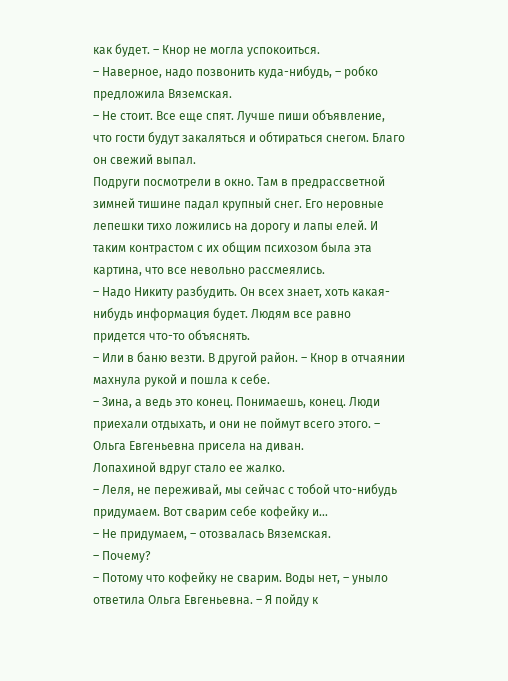как будет. – Кнор не могла успокоиться.
– Наверное, надо позвонить куда-нибудь, – робко предложила Вяземская.
– Не стоит. Все еще спят. Лучше пиши объявление, что гости будут закаляться и обтираться снегом. Благо он свежий выпал.
Подруги посмотрели в окно. Там в предрассветной зимней тишине падал крупный снег. Его неровные лепешки тихо ложились на дорогу и лапы елей. И таким контрастом с их общим психозом была эта картина, что все невольно рассмеялись.
– Надо Никиту разбудить. Он всех знает, хоть какая-нибудь информация будет. Людям все равно придется что-то объяснять.
– Или в баню везти. В другой район. – Кнор в отчаянии махнула рукой и пошла к себе.
– Зина, а ведь это конец. Понимаешь, конец. Люди приехали отдыхать, и они не поймут всего этого. – Ольга Евгеньевна присела на диван.
Лопахиной вдруг стало ее жалко.
– Леля, не переживай, мы сейчас с тобой что-нибудь придумаем. Вот сварим себе кофейку и…
– Не придумаем, – отозвалась Вяземская.
– Почему?
– Потому что кофейку не сварим. Воды нет, – уныло ответила Ольга Евгеньевна. – Я пойду к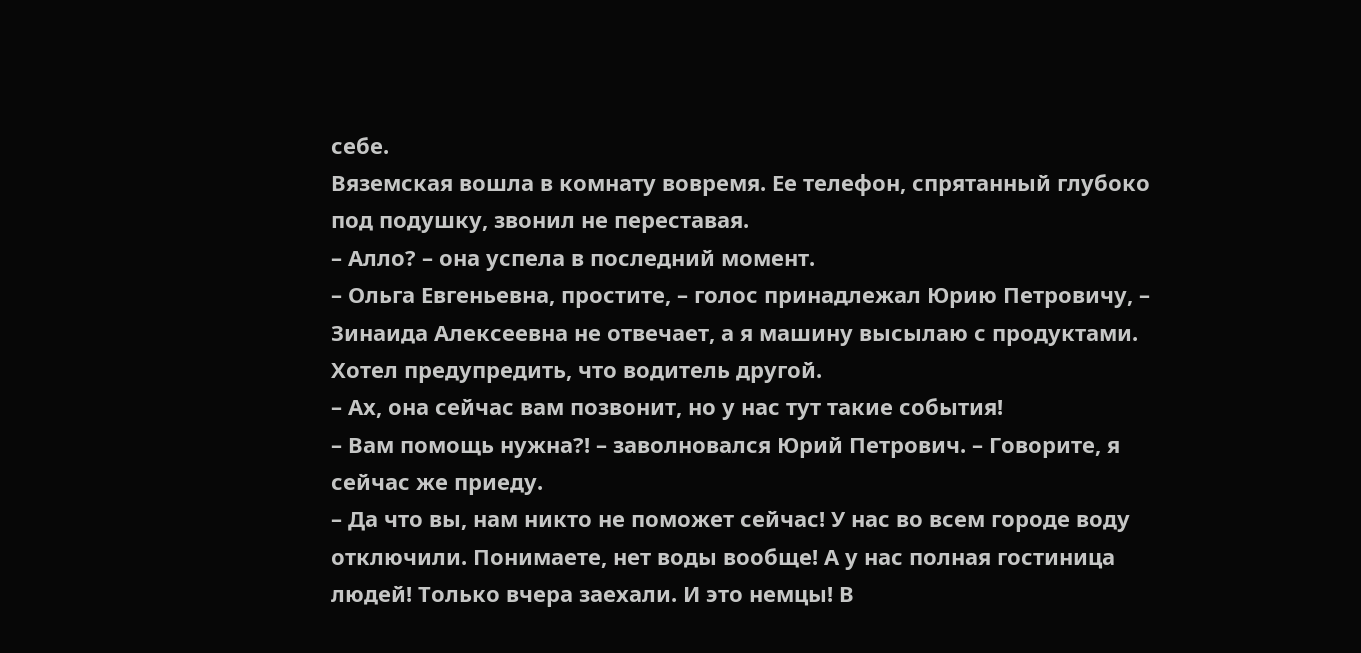себе.
Вяземская вошла в комнату вовремя. Ее телефон, спрятанный глубоко под подушку, звонил не переставая.
– Алло? – она успела в последний момент.
– Ольга Евгеньевна, простите, – голос принадлежал Юрию Петровичу, – Зинаида Алексеевна не отвечает, а я машину высылаю с продуктами. Хотел предупредить, что водитель другой.
– Ах, она сейчас вам позвонит, но у нас тут такие события!
– Вам помощь нужна?! – заволновался Юрий Петрович. – Говорите, я сейчас же приеду.
– Да что вы, нам никто не поможет сейчас! У нас во всем городе воду отключили. Понимаете, нет воды вообще! А у нас полная гостиница людей! Только вчера заехали. И это немцы! В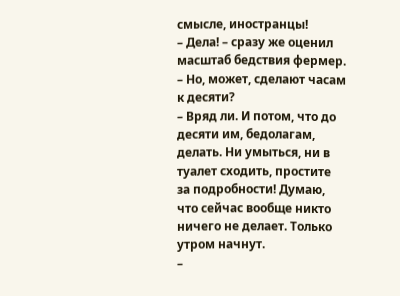смысле, иностранцы!
– Дела! – сразу же оценил масштаб бедствия фермер. – Но, может, сделают часам к десяти?
– Вряд ли. И потом, что до десяти им, бедолагам, делать. Ни умыться, ни в туалет сходить, простите за подробности! Думаю, что сейчас вообще никто ничего не делает. Только утром начнут.
–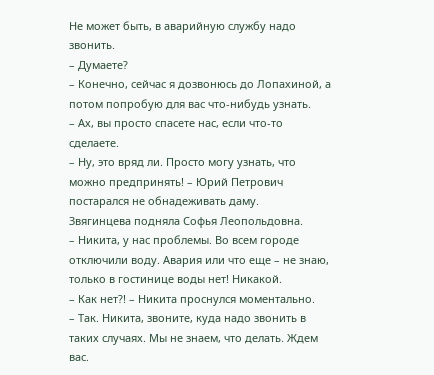Не может быть, в аварийную службу надо звонить.
– Думаете?
– Конечно, сейчас я дозвонюсь до Лопахиной, а потом попробую для вас что-нибудь узнать.
– Ах, вы просто спасете нас, если что-то сделаете.
– Ну, это вряд ли. Просто могу узнать, что можно предпринять! – Юрий Петрович постарался не обнадеживать даму.
Звягинцева подняла Софья Леопольдовна.
– Никита, у нас проблемы. Во всем городе отключили воду. Авария или что еще – не знаю, только в гостинице воды нет! Никакой.
– Как нет?! – Никита проснулся моментально.
– Так. Никита, звоните, куда надо звонить в таких случаях. Мы не знаем, что делать. Ждем вас.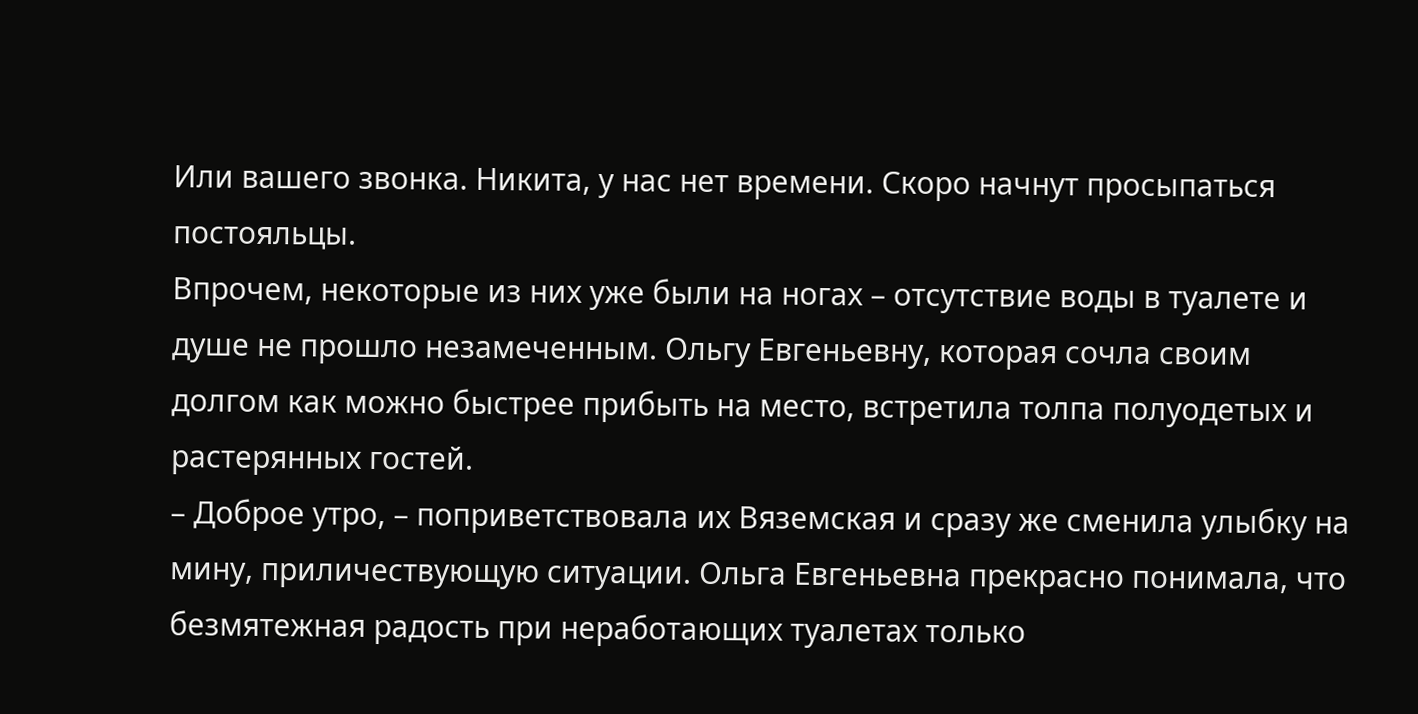Или вашего звонка. Никита, у нас нет времени. Скоро начнут просыпаться постояльцы.
Впрочем, некоторые из них уже были на ногах – отсутствие воды в туалете и душе не прошло незамеченным. Ольгу Евгеньевну, которая сочла своим долгом как можно быстрее прибыть на место, встретила толпа полуодетых и растерянных гостей.
– Доброе утро, – поприветствовала их Вяземская и сразу же сменила улыбку на мину, приличествующую ситуации. Ольга Евгеньевна прекрасно понимала, что безмятежная радость при неработающих туалетах только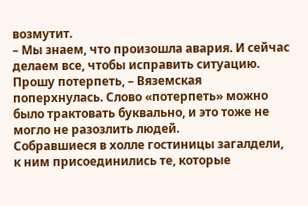возмутит.
– Мы знаем, что произошла авария. И сейчас делаем все, чтобы исправить ситуацию. Прошу потерпеть, – Вяземская поперхнулась. Слово «потерпеть» можно было трактовать буквально, и это тоже не могло не разозлить людей.
Собравшиеся в холле гостиницы загалдели, к ним присоединились те, которые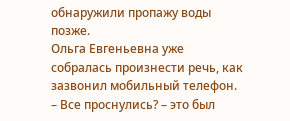обнаружили пропажу воды позже.
Ольга Евгеньевна уже собралась произнести речь, как зазвонил мобильный телефон.
– Все проснулись? – это был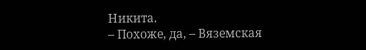Никита.
– Похоже, да, – Вяземская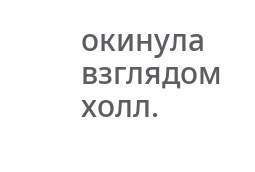окинула взглядом холл.